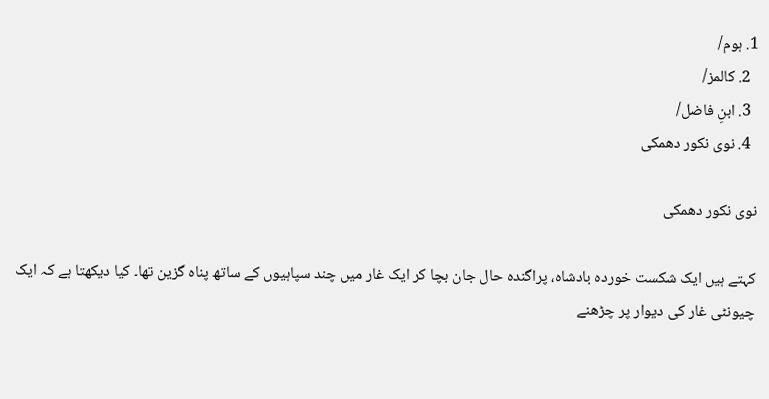1. ہوم/
  2. کالمز/
  3. ابنِ فاضل/
  4. نوی نکور دھمکی

نوی نکور دھمکی

کہتے ہیں ایک شکست خوردہ بادشاہ، پراگندہ حال جان بچا کر ایک غار میں چند سپاہیوں کے ساتھ پناہ گزین تھا۔ کیا دیکھتا ہے کہ ایک چیونٹی غار کی دیوار پر چڑھنے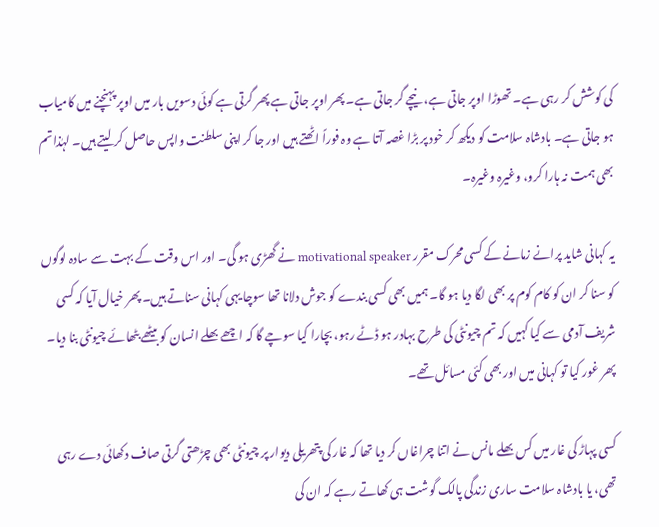کی کوشش کر رہی ہے۔ تھوڑا اوپر جاتی ہے، نیچے گر جاتی ہے۔ پھر اوپر جاتی ہے پھر گرتی ہے کوئی دسویں بار میں اوپر پہنچنے میں کامیاب ہو جاتی ہے۔ بادشاہ سلامت کو دیکھ کر خود پر بڑا غصہ آتا ہے وہ فوراً اٹھتے ہیں اور جا کر اپنی سلطنت واپس حاصل کر لیتے ہیں۔ لہٰذا تم بھی ہمت نہ ہارا کرو، وغیرہ وغیرہ۔

یہ کہانی شاید پرانے زمانے کے کسی محرک مقرر motivational speaker نے گھڑی ہو گی۔ اور اس وقت کے بہت سے سادہ لوگوں کو سنا کر ان کو کام کوم پر بھی لگا دیا ہو گا۔ ہمیں بھی کسی بندے کو جوش دلانا تھا سوچا یہی کہانی سناتے ہیں۔ پھر خیال آیا کہ کسی شریف آدمی سے کیا کہیں کہ تم چیونٹی کی طرح بہادر ہو ڈٹے رہو، بچارا کیا سوچے گا کہ اچھے بھلے انسان کو بیٹھے بٹھائے چیونٹی بنا دیا۔ پھر غور کیا تو کہانی میں اور بھی کئی مسائل تھے۔

کسی پہاڑ کی غار میں کس بھلے مانس نے اتنا چراغاں کر دیا تھا کہ غار کی پتھریلی دیوار پر چیونٹی بھی چڑھتی گرتی صاف دکھائی دے رہی تھی، یا بادشاہ سلامت ساری زندگی پالک گوشت ہی کھاتے رہے کہ ان کی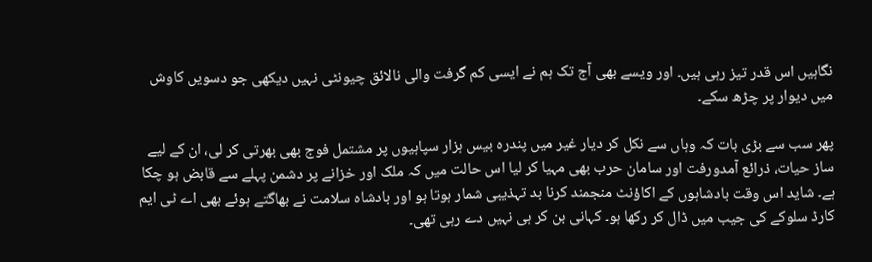نگاہیں اس قدر تیز رہی ہیں۔ اور ویسے بھی آج تک ہم نے ایسی کم گرفت والی نالائق چیونٹی نہیں دیکھی جو دسویں کاوش میں دیوار پر چڑھ سکے۔

پھر سب سے بڑی بات کہ وہاں سے نکل کر دیار غیر میں پندرہ بیس ہزار سپاہیوں پر مشتمل فوج بھی بھرتی کر لی، ان کے لیے ساز حیات، ذرائع آمدورفت اور سامان حرب بھی مہیا کر لیا اس حالت میں کہ ملک اور خزانے پر دشمن پہلے سے قابض ہو چکا ہے۔ شاید اس وقت بادشاہوں کے اکاؤنٹ منجمند کرنا بد تہذیبی شمار ہوتا ہو اور بادشاہ سلامت نے بھاگتے ہوئے بھی اے ٹی ایم کارڈ سلوکے کی جیب میں ڈال کر رکھا ہو۔ کہانی بن کر ہی نہیں دے رہی تھی۔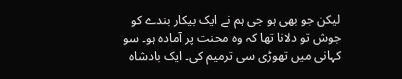لیکن جو بھی ہو جی ہم نے ایک بیکار بندے کو جوش تو دلانا تھا کہ وہ محنت پر آمادہ ہو۔ سو کہانی میں تھوڑی سی ترمیم کی۔ ایک بادشاہ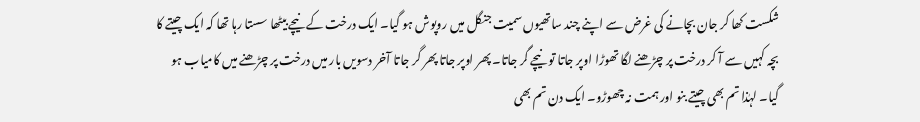شکست کھا کر جان بچانے کی غرض سے اپنے چند ساتھیوں سمیت جنگل میں روپوش ہو گیا۔ ایک درخت کے نیچے بیٹھا سستا رہا تھا کہ ایک چیتے کا بچہ کہیں سے آ کر درخت پر چڑھنے لگا تھوڑا اوپر جاتا تو نیچے گر جاتا۔ پھر اوپر جاتا پھر گر جاتا آخر دسویں بار میں درخت پر چڑھنے میں کامیاب ہو گیا۔ لہٰذا تم بھی چیتے بنو اور ہمت نہ چھوڑو۔ ایک دن تم بھی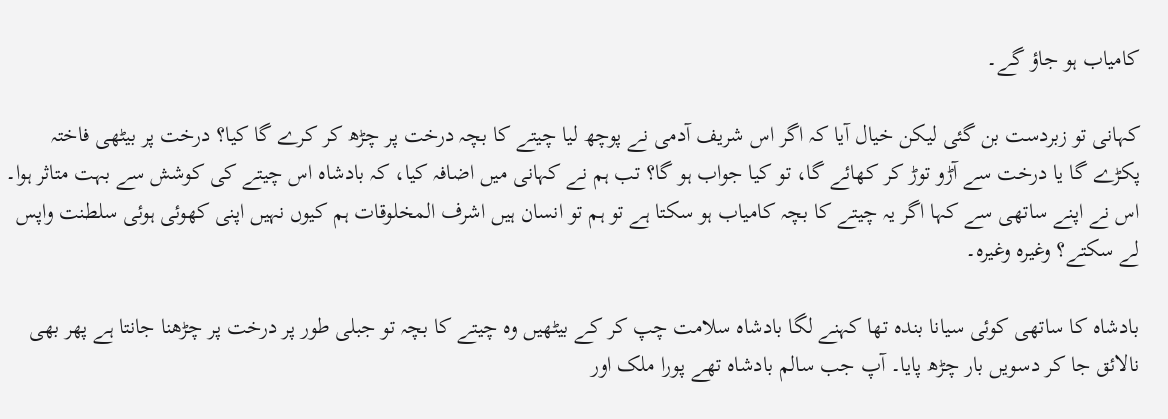کامیاب ہو جاؤ گے۔

کہانی تو زبردست بن گئی لیکن خیال آیا کہ اگر اس شریف آدمی نے پوچھ لیا چیتے کا بچہ درخت پر چڑھ کر کرے گا کیا؟ درخت پر بیٹھی فاختہ پکڑے گا یا درخت سے آڑو توڑ کر کھائے گا، تو کیا جواب ہو گا؟ تب ہم نے کہانی میں اضافہ کیا، کہ بادشاہ اس چیتے کی کوشش سے بہت متاثر ہوا۔ اس نے اپنے ساتھی سے کہا اگر یہ چیتے کا بچہ کامیاب ہو سکتا ہے تو ہم تو انسان ہیں اشرف المخلوقات ہم کیوں نہیں اپنی کھوئی ہوئی سلطنت واپس لے سکتے؟ وغیرہ وغیرہ۔

بادشاہ کا ساتھی کوئی سیانا بندہ تھا کہنے لگا بادشاہ سلامت چپ کر کے بیٹھیں وہ چیتے کا بچہ تو جبلی طور پر درخت پر چڑھنا جانتا ہے پھر بھی نالائق جا کر دسویں بار چڑھ پایا۔ آپ جب سالم بادشاہ تھے پورا ملک اور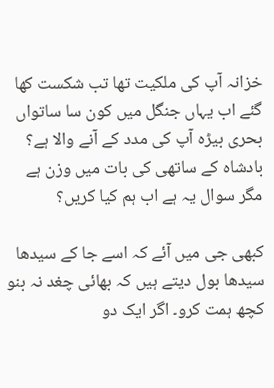خزانہ آپ کی ملکیت تھا تب شکست کھا گئے اب یہاں جنگل میں کون سا ساتواں بحری بیڑہ آپ کی مدد کے آنے والا ہے؟ بادشاہ کے ساتھی کی بات میں وزن ہے مگر سوال یہ ہے اب ہم کیا کریں؟

کبھی جی میں آئے کہ اسے جا کے سیدھا سیدھا بول دیتے ہیں کہ بھائی چغد نہ بنو کچھ ہمت کرو۔ اگر ایک دو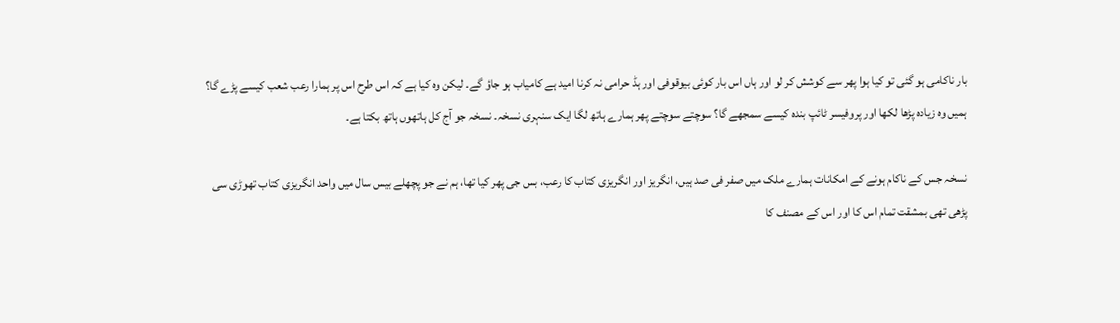بار ناکامی ہو گئی تو کیا ہوا پھر سے کوشش کر لو اور ہاں اس بار کوئی بیوقوفی اور ہڈ حرامی نہ کرنا امید ہے کامیاب ہو جاؤ گے۔ لیکن وہ کیا ہے کہ اس طرح اس پر ہمارا رعب شعب کیسے پڑے گا؟ ہمیں وہ زیادہ پڑھا لکھا اور پروفیسر ٹائپ بندہ کیسے سمجھے گا؟ سوچتے سوچتے پھر ہمارے ہاتھ لگا ایک سنہری نسخہ۔ نسخہ جو آج کل ہاتھوں ہاتھ بکتا ہے۔

نسخہ جس کے ناکام ہونے کے امکانات ہمارے ملک میں صفر فی صد ہیں، انگریز اور انگریزی کتاب کا رعب، بس جی پھر کیا تھا، ہم نے جو پچھلے بیس سال میں واحد انگریزی کتاب تھوڑی سی پڑھی تھی بمشقت تمام اس کا اور اس کے مصنف کا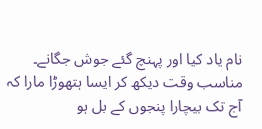نام یاد کیا اور پہنچ گئے جوش جگانے۔ مناسب وقت دیکھ کر ایسا ہتھوڑا مارا کہ آج تک بیچارا پنجوں کے بل ہو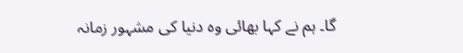گا۔ ہم نے کہا بھائی وہ دنیا کی مشہور زمانہ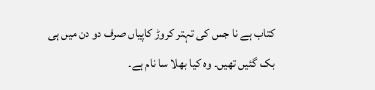کتاب ہے نا جس کی تہتر کروڑ کاپیاں صرف دو دن میں ہی بک گئیں تھیں۔ وہ کیا بھلا سا نام ہے۔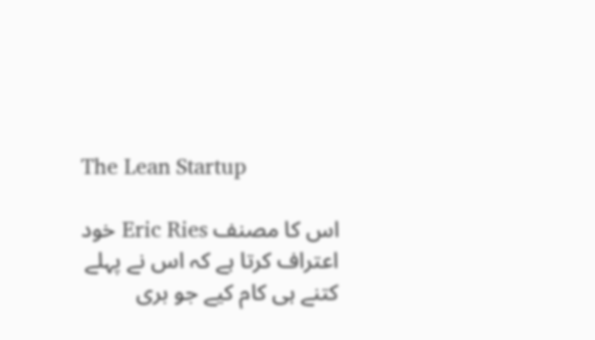The Lean Startup

اس کا مصنف Eric Ries خود اعتراف کرتا ہے کہ اس نے پہلے کتنے ہی کام کیے جو بری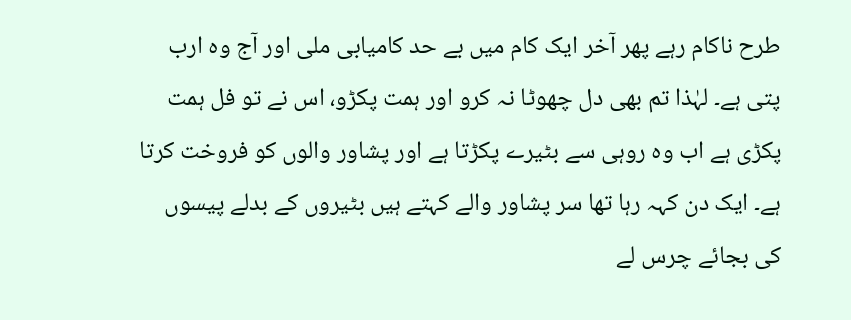طرح ناکام رہے پھر آخر ایک کام میں بے حد کامیابی ملی اور آج وہ ارب پتی ہے۔ لہٰذا تم بھی دل چھوٹا نہ کرو اور ہمت پکڑو، اس نے تو فل ہمت پکڑی ہے اب وہ روہی سے بٹیرے پکڑتا ہے اور پشاور والوں کو فروخت کرتا ہے۔ ایک دن کہہ رہا تھا سر پشاور والے کہتے ہیں بٹیروں کے بدلے پیسوں کی بجائے چرس لے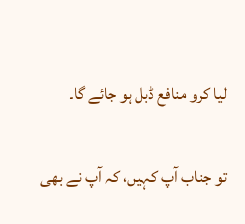لیا کرو منافع ڈبل ہو جائے گا۔

تو جناب آپ کہیں، کہ آپ نے بھی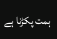ہمت پکڑنا ہے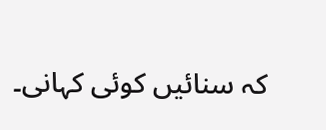کہ سنائیں کوئی کہانی۔